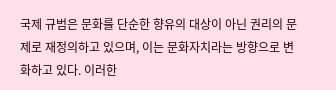국제 규범은 문화를 단순한 향유의 대상이 아닌 권리의 문제로 재정의하고 있으며, 이는 문화자치라는 방향으로 변화하고 있다. 이러한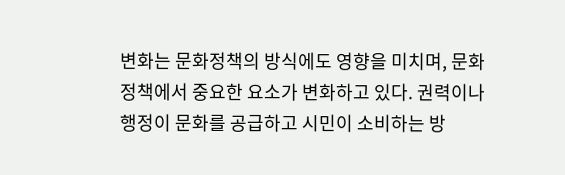변화는 문화정책의 방식에도 영향을 미치며, 문화 정책에서 중요한 요소가 변화하고 있다. 권력이나 행정이 문화를 공급하고 시민이 소비하는 방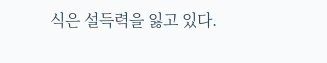식은 설득력을 잃고 있다.